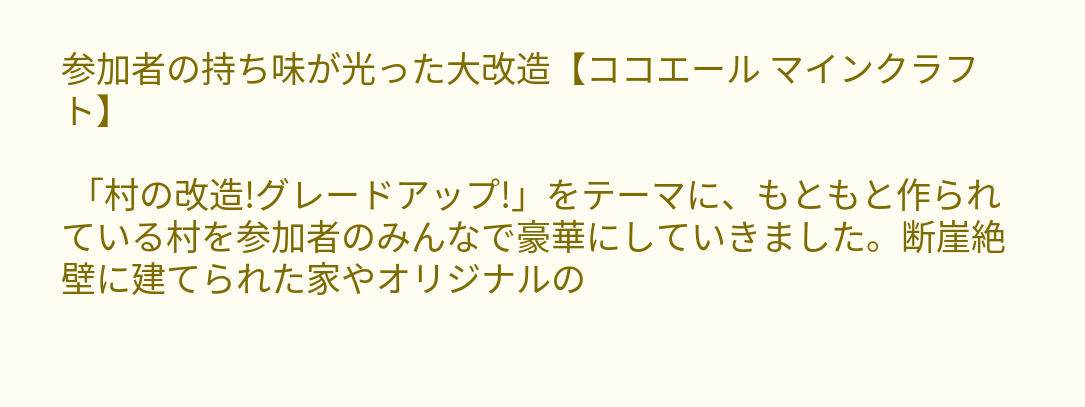参加者の持ち味が光った大改造【ココエール マインクラフト】

 「村の改造!グレードアップ!」をテーマに、もともと作られている村を参加者のみんなで豪華にしていきました。断崖絶壁に建てられた家やオリジナルの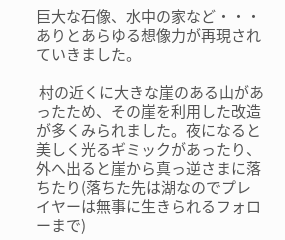巨大な石像、水中の家など・・・ありとあらゆる想像力が再現されていきました。

 村の近くに大きな崖のある山があったため、その崖を利用した改造が多くみられました。夜になると美しく光るギミックがあったり、外へ出ると崖から真っ逆さまに落ちたり(落ちた先は湖なのでプレイヤーは無事に生きられるフォローまで)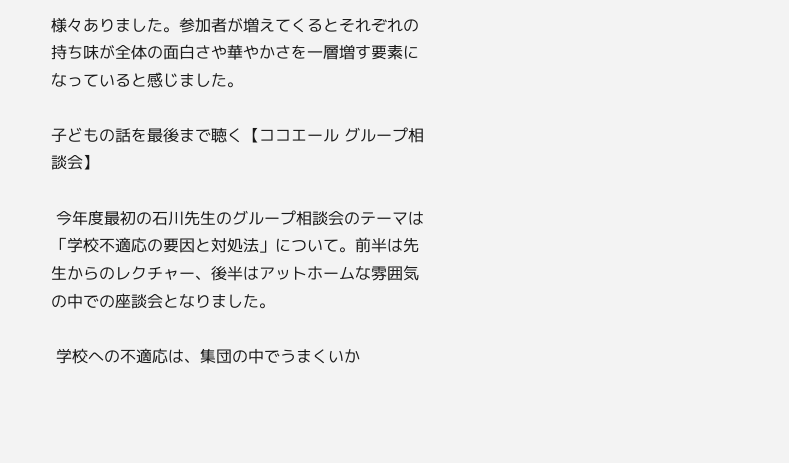様々ありました。参加者が増えてくるとそれぞれの持ち味が全体の面白さや華やかさを一層増す要素になっていると感じました。

子どもの話を最後まで聴く【ココエール グループ相談会】

 今年度最初の石川先生のグループ相談会のテーマは「学校不適応の要因と対処法」について。前半は先生からのレクチャー、後半はアットホームな雰囲気の中での座談会となりました。

 学校への不適応は、集団の中でうまくいか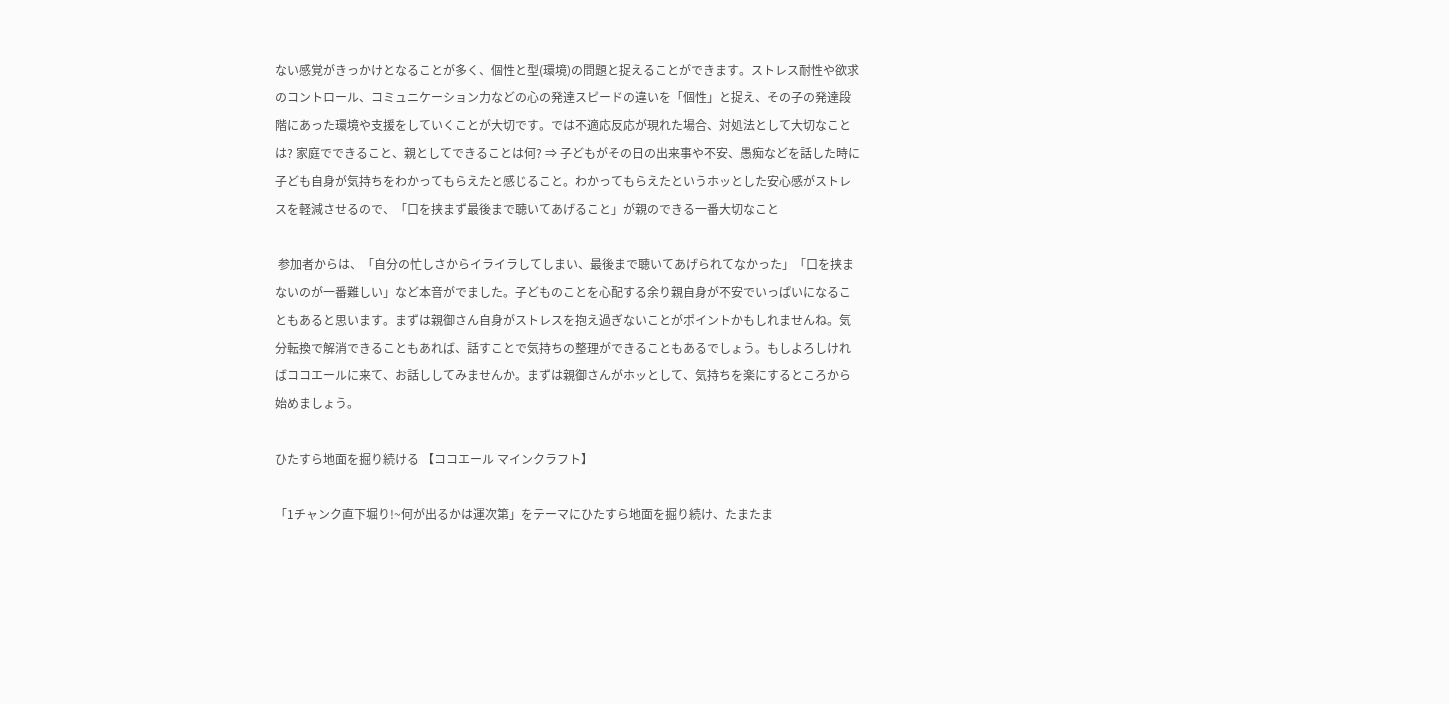ない感覚がきっかけとなることが多く、個性と型(環境)の問題と捉えることができます。ストレス耐性や欲求のコントロール、コミュニケーション力などの心の発達スピードの違いを「個性」と捉え、その子の発達段階にあった環境や支援をしていくことが大切です。では不適応反応が現れた場合、対処法として大切なことは? 家庭でできること、親としてできることは何? ⇒ 子どもがその日の出来事や不安、愚痴などを話した時に子ども自身が気持ちをわかってもらえたと感じること。わかってもらえたというホッとした安心感がストレスを軽減させるので、「口を挟まず最後まで聴いてあげること」が親のできる一番大切なこと

 参加者からは、「自分の忙しさからイライラしてしまい、最後まで聴いてあげられてなかった」「口を挟まないのが一番難しい」など本音がでました。子どものことを心配する余り親自身が不安でいっぱいになることもあると思います。まずは親御さん自身がストレスを抱え過ぎないことがポイントかもしれませんね。気分転換で解消できることもあれば、話すことで気持ちの整理ができることもあるでしょう。もしよろしければココエールに来て、お話ししてみませんか。まずは親御さんがホッとして、気持ちを楽にするところから始めましょう。

ひたすら地面を掘り続ける 【ココエール マインクラフト】

「1チャンク直下堀り!~何が出るかは運次第」をテーマにひたすら地面を掘り続け、たまたま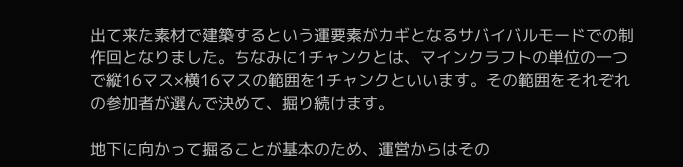出て来た素材で建築するという運要素がカギとなるサバイバルモードでの制作回となりました。ちなみに1チャンクとは、マインクラフトの単位の一つで縦16マス×横16マスの範囲を1チャンクといいます。その範囲をそれぞれの参加者が選んで決めて、掘り続けます。

地下に向かって掘ることが基本のため、運営からはその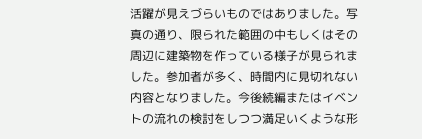活躍が見えづらいものではありました。写真の通り、限られた範囲の中もしくはその周辺に建築物を作っている様子が見られました。参加者が多く、時間内に見切れない内容となりました。今後続編またはイベントの流れの検討をしつつ満足いくような形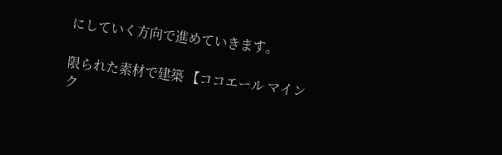にしていく方向で進めていきます。

限られた素材で建築 【ココエール マインク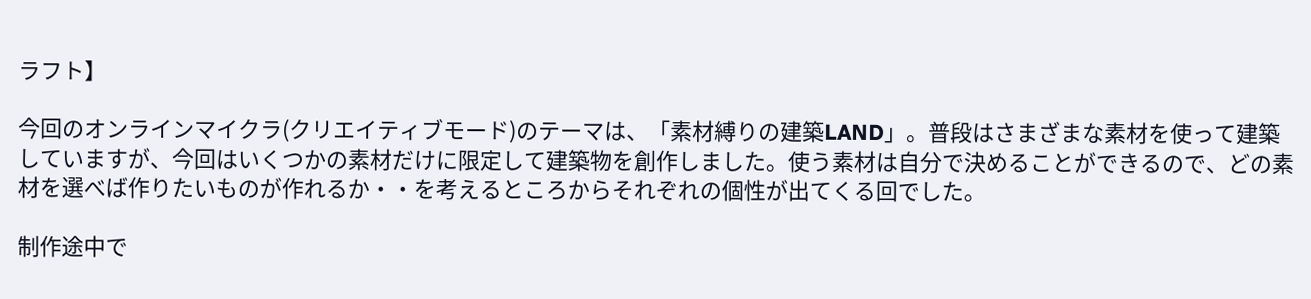ラフト】

今回のオンラインマイクラ(クリエイティブモード)のテーマは、「素材縛りの建築LAND」。普段はさまざまな素材を使って建築していますが、今回はいくつかの素材だけに限定して建築物を創作しました。使う素材は自分で決めることができるので、どの素材を選べば作りたいものが作れるか・・を考えるところからそれぞれの個性が出てくる回でした。

制作途中で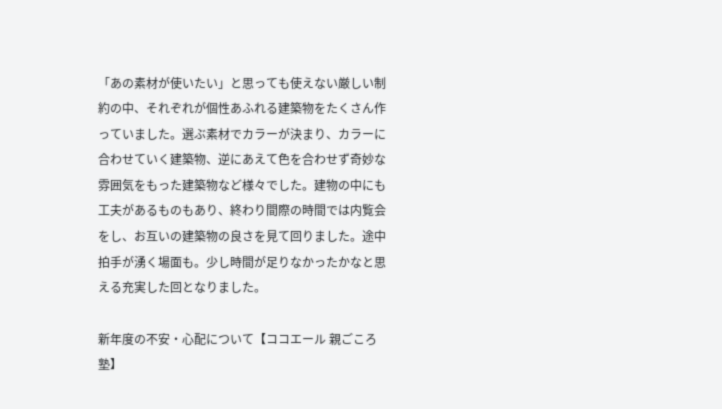「あの素材が使いたい」と思っても使えない厳しい制約の中、それぞれが個性あふれる建築物をたくさん作っていました。選ぶ素材でカラーが決まり、カラーに合わせていく建築物、逆にあえて色を合わせず奇妙な雰囲気をもった建築物など様々でした。建物の中にも工夫があるものもあり、終わり間際の時間では内覧会をし、お互いの建築物の良さを見て回りました。途中拍手が湧く場面も。少し時間が足りなかったかなと思える充実した回となりました。

新年度の不安・心配について【ココエール 親ごころ塾】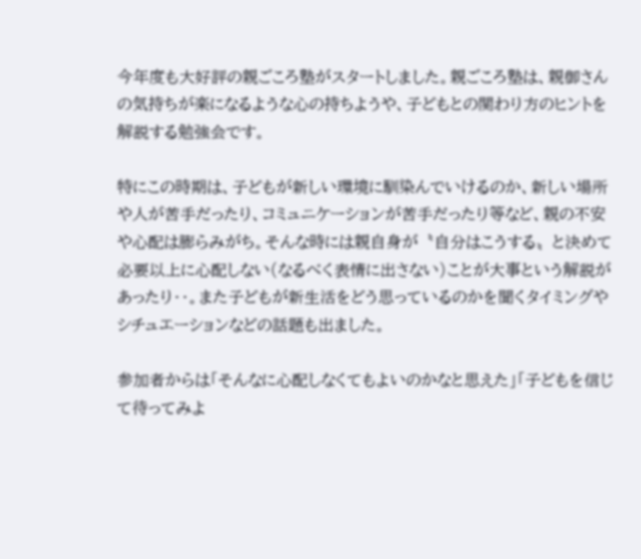今年度も大好評の親ごころ塾がスタートしました。親ごころ塾は、親御さんの気持ちが楽になるような心の持ちようや、子どもとの関わり方のヒントを解説する勉強会です。

特にこの時期は、子どもが新しい環境に馴染んでいけるのか、新しい場所や人が苦手だったり、コミュニケーションが苦手だったり等など、親の不安や心配は膨らみがち。そんな時には親自身が〝自分はこうする〟と決めて必要以上に心配しない(なるべく表情に出さない)ことが大事という解説があったり・・。また子どもが新生活をどう思っているのかを聞くタイミングやシチュエーションなどの話題も出ました。

参加者からは「そんなに心配しなくてもよいのかなと思えた」「子どもを信じて待ってみよ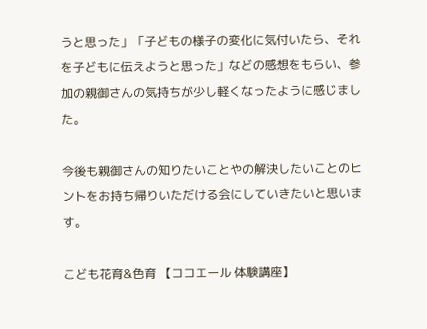うと思った」「子どもの様子の変化に気付いたら、それを子どもに伝えようと思った」などの感想をもらい、参加の親御さんの気持ちが少し軽くなったように感じました。

今後も親御さんの知りたいことやの解決したいことのヒントをお持ち帰りいただける会にしていきたいと思います。

こども花育&色育 【ココエール 体験講座】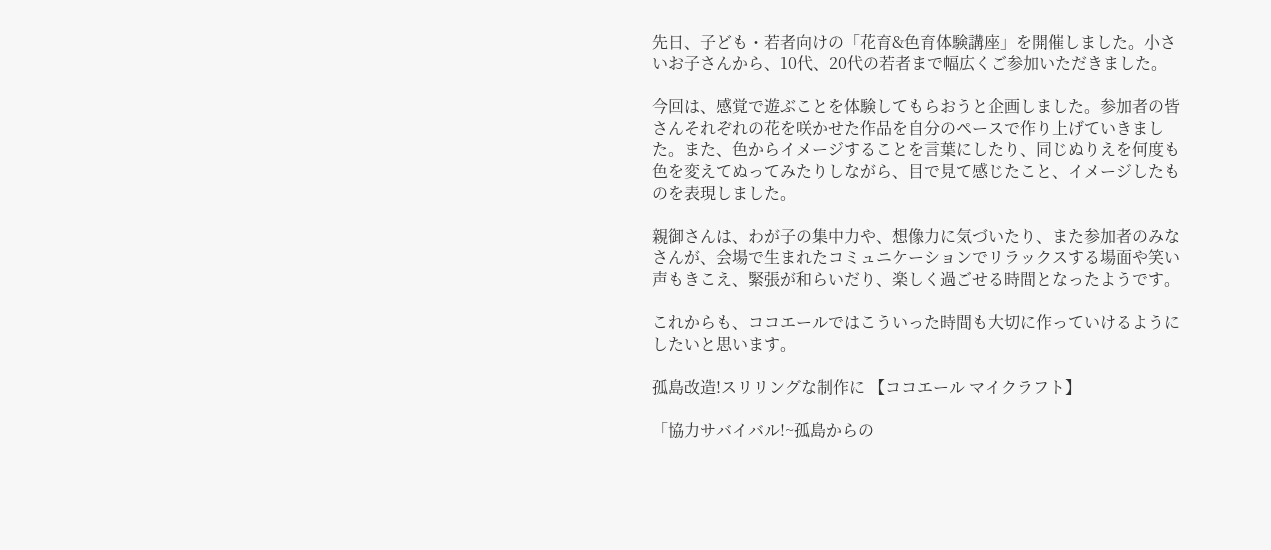先日、子ども・若者向けの「花育&色育体験講座」を開催しました。小さいお子さんから、10代、20代の若者まで幅広くご参加いただきました。

今回は、感覚で遊ぶことを体験してもらおうと企画しました。参加者の皆さんそれぞれの花を咲かせた作品を自分のペースで作り上げていきました。また、色からイメージすることを言葉にしたり、同じぬりえを何度も色を変えてぬってみたりしながら、目で見て感じたこと、イメージしたものを表現しました。

親御さんは、わが子の集中力や、想像力に気づいたり、また参加者のみなさんが、会場で生まれたコミュニケーションでリラックスする場面や笑い声もきこえ、緊張が和らいだり、楽しく過ごせる時間となったようです。

これからも、ココエールではこういった時間も大切に作っていけるようにしたいと思います。

孤島改造!スリリングな制作に 【ココエール マイクラフト】

「協力サバイバル!~孤島からの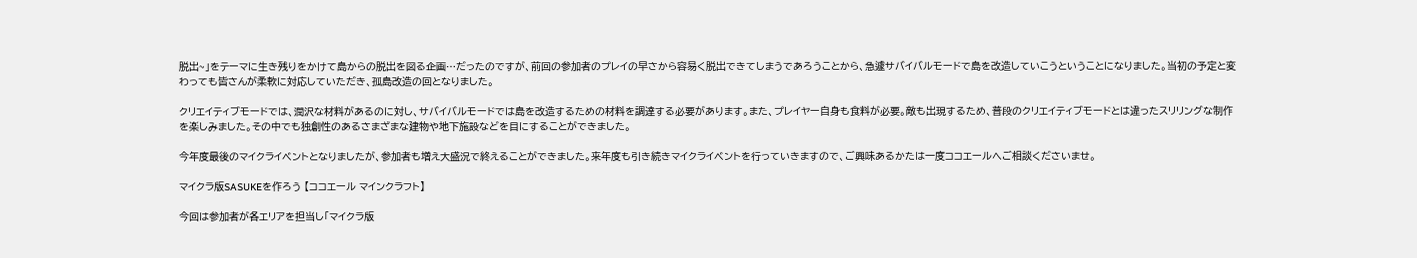脱出~」をテーマに生き残りをかけて島からの脱出を図る企画…だったのですが、前回の参加者のプレイの早さから容易く脱出できてしまうであろうことから、急遽サバイバルモードで島を改造していこうということになりました。当初の予定と変わっても皆さんが柔軟に対応していただき、孤島改造の回となりました。

クリエイティブモードでは、潤沢な材料があるのに対し、サバイバルモードでは島を改造するための材料を調達する必要があります。また、プレイヤー自身も食料が必要。敵も出現するため、普段のクリエイティブモードとは違ったスリリングな制作を楽しみました。その中でも独創性のあるさまざまな建物や地下施設などを目にすることができました。

今年度最後のマイクライベントとなりましたが、参加者も増え大盛況で終えることができました。来年度も引き続きマイクライベントを行っていきますので、ご興味あるかたは一度ココエールへご相談くださいませ。

マイクラ版SASUKEを作ろう 【ココエール マインクラフト】

今回は参加者が各エリアを担当し「マイクラ版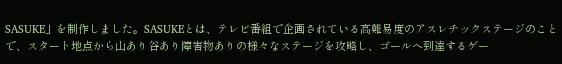SASUKE」を制作しました。SASUKEとは、テレビ番組で企画されている高難易度のアスレチックステージのことで、スタート地点から山あり谷あり障害物ありの様々なステージを攻略し、ゴールへ到達するゲー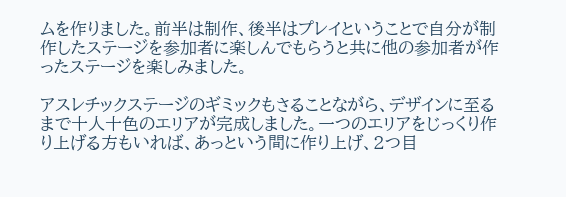ムを作りました。前半は制作、後半はプレイということで自分が制作したステージを参加者に楽しんでもらうと共に他の参加者が作ったステージを楽しみました。

アスレチックステージのギミックもさることながら、デザインに至るまで十人十色のエリアが完成しました。一つのエリアをじっくり作り上げる方もいれば、あっという間に作り上げ、2つ目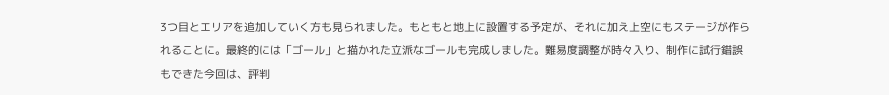3つ目とエリアを追加していく方も見られました。もともと地上に設置する予定が、それに加え上空にもステージが作られることに。最終的には「ゴール」と描かれた立派なゴールも完成しました。難易度調整が時々入り、制作に試行錯誤もできた今回は、評判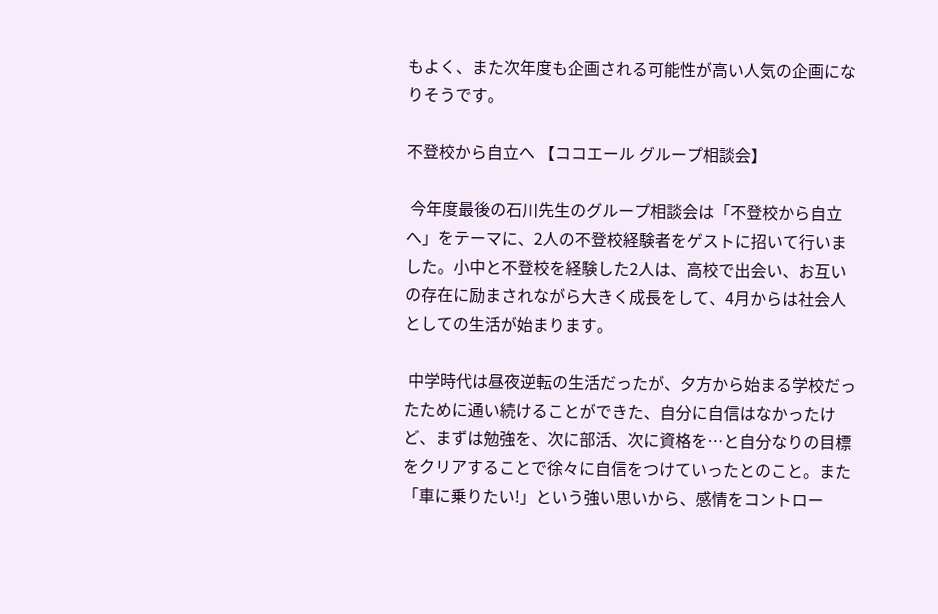もよく、また次年度も企画される可能性が高い人気の企画になりそうです。

不登校から自立へ 【ココエール グループ相談会】

 今年度最後の石川先生のグループ相談会は「不登校から自立へ」をテーマに、2人の不登校経験者をゲストに招いて行いました。小中と不登校を経験した2人は、高校で出会い、お互いの存在に励まされながら大きく成長をして、4月からは社会人としての生活が始まります。

 中学時代は昼夜逆転の生活だったが、夕方から始まる学校だったために通い続けることができた、自分に自信はなかったけど、まずは勉強を、次に部活、次に資格を…と自分なりの目標をクリアすることで徐々に自信をつけていったとのこと。また「車に乗りたい!」という強い思いから、感情をコントロー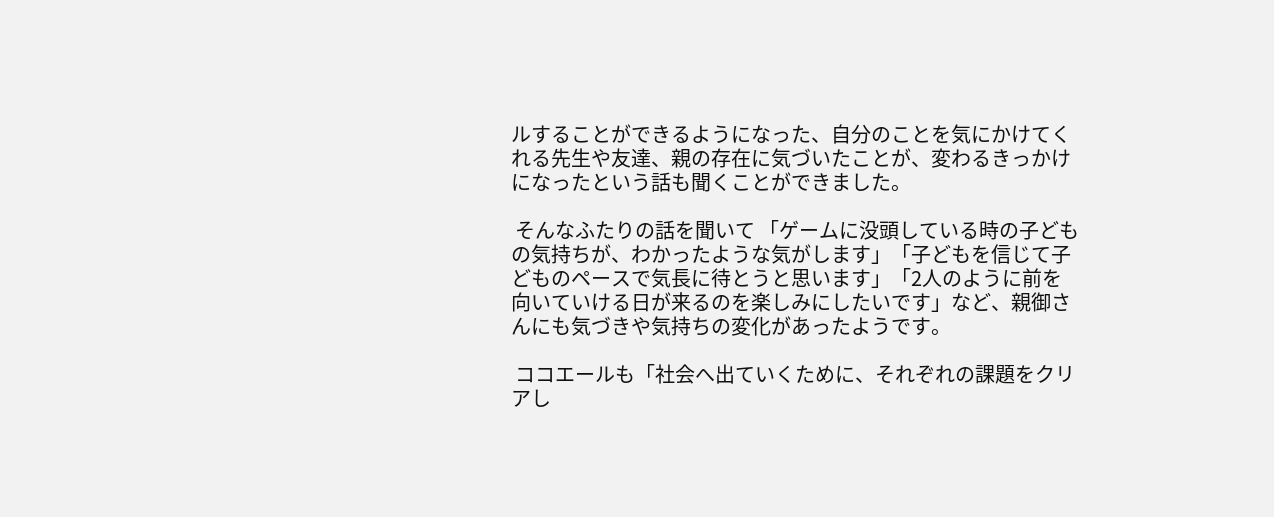ルすることができるようになった、自分のことを気にかけてくれる先生や友達、親の存在に気づいたことが、変わるきっかけになったという話も聞くことができました。

 そんなふたりの話を聞いて 「ゲームに没頭している時の子どもの気持ちが、わかったような気がします」「子どもを信じて子どものペースで気長に待とうと思います」「2人のように前を向いていける日が来るのを楽しみにしたいです」など、親御さんにも気づきや気持ちの変化があったようです。

 ココエールも「社会へ出ていくために、それぞれの課題をクリアし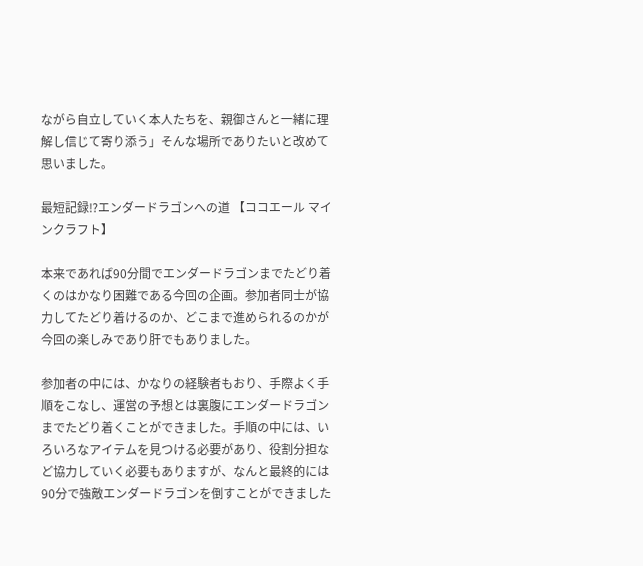ながら自立していく本人たちを、親御さんと一緒に理解し信じて寄り添う」そんな場所でありたいと改めて思いました。

最短記録⁉エンダードラゴンへの道 【ココエール マインクラフト】

本来であれば90分間でエンダードラゴンまでたどり着くのはかなり困難である今回の企画。参加者同士が協力してたどり着けるのか、どこまで進められるのかが今回の楽しみであり肝でもありました。

参加者の中には、かなりの経験者もおり、手際よく手順をこなし、運営の予想とは裏腹にエンダードラゴンまでたどり着くことができました。手順の中には、いろいろなアイテムを見つける必要があり、役割分担など協力していく必要もありますが、なんと最終的には90分で強敵エンダードラゴンを倒すことができました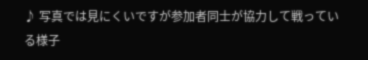♪ 写真では見にくいですが参加者同士が協力して戦っている様子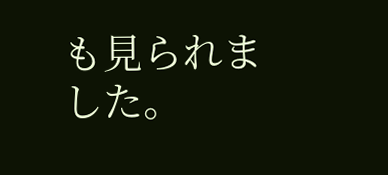も見られました。